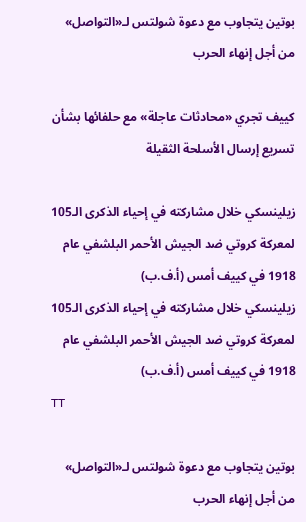بوتين يتجاوب مع دعوة شولتس لـ«التواصل» من أجل إنهاء الحرب

كييف تجري «محادثات عاجلة» مع حلفائها بشأن تسريع إرسال الأسلحة الثقيلة

زيلينسكي خلال مشاركته في إحياء الذكرى الـ105 لمعركة كروتي ضد الجيش الأحمر البلشفي عام 1918 في كييف أمس (أ.ف.ب)
زيلينسكي خلال مشاركته في إحياء الذكرى الـ105 لمعركة كروتي ضد الجيش الأحمر البلشفي عام 1918 في كييف أمس (أ.ف.ب)
TT

بوتين يتجاوب مع دعوة شولتس لـ«التواصل» من أجل إنهاء الحرب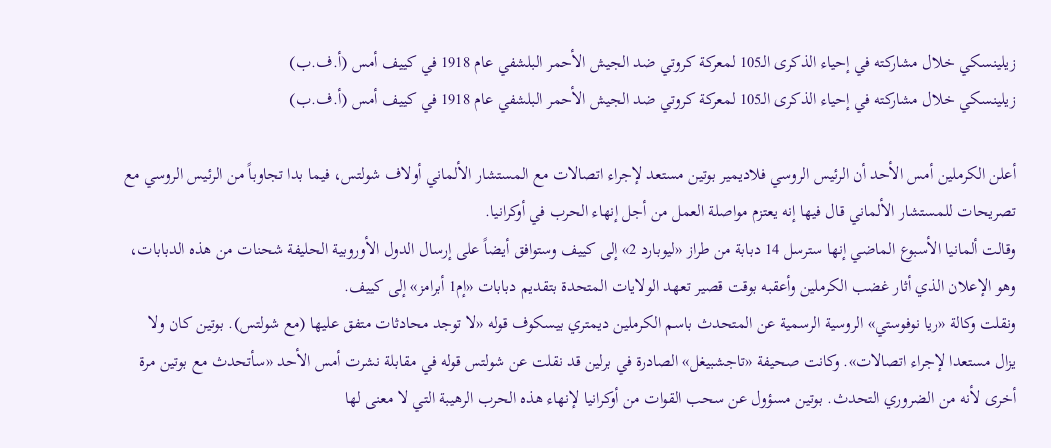زيلينسكي خلال مشاركته في إحياء الذكرى الـ105 لمعركة كروتي ضد الجيش الأحمر البلشفي عام 1918 في كييف أمس (أ.ف.ب)
زيلينسكي خلال مشاركته في إحياء الذكرى الـ105 لمعركة كروتي ضد الجيش الأحمر البلشفي عام 1918 في كييف أمس (أ.ف.ب)

أعلن الكرملين أمس الأحد أن الرئيس الروسي فلاديمير بوتين مستعد لإجراء اتصالات مع المستشار الألماني أولاف شولتس، فيما بدا تجاوباً من الرئيس الروسي مع تصريحات للمستشار الألماني قال فيها إنه يعتزم مواصلة العمل من أجل إنهاء الحرب في أوكرانيا.
وقالت ألمانيا الأسبوع الماضي إنها سترسل 14 دبابة من طراز «ليوبارد 2» إلى كييف وستوافق أيضاً على إرسال الدول الأوروبية الحليفة شحنات من هذه الدبابات، وهو الإعلان الذي أثار غضب الكرملين وأعقبه بوقت قصير تعهد الولايات المتحدة بتقديم دبابات «إم1 أبرامز» إلى كييف.
ونقلت وكالة «ريا نوفوستي» الروسية الرسمية عن المتحدث باسم الكرملين ديمتري بيسكوف قوله «لا توجد محادثات متفق عليها (مع شولتس). بوتين كان ولا يزال مستعدا لإجراء اتصالات». وكانت صحيفة «تاجشبيغل» الصادرة في برلين قد نقلت عن شولتس قوله في مقابلة نشرت أمس الأحد «سأتحدث مع بوتين مرة أخرى لأنه من الضروري التحدث. بوتين مسؤول عن سحب القوات من أوكرانيا لإنهاء هذه الحرب الرهيبة التي لا معنى لها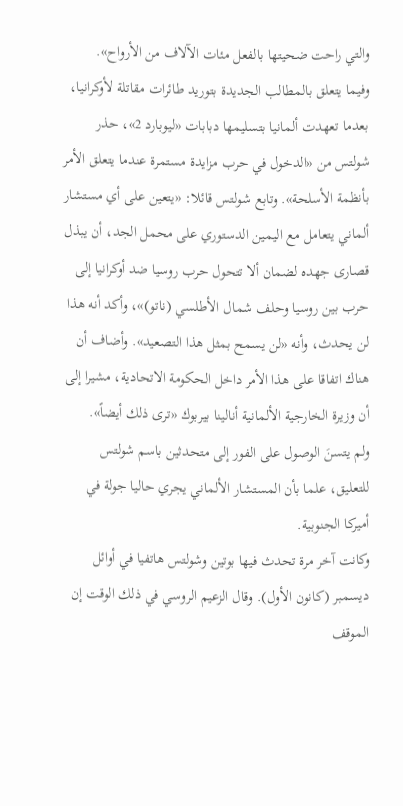والتي راحت ضحيتها بالفعل مئات الآلاف من الأرواح».
وفيما يتعلق بالمطالب الجديدة بتوريد طائرات مقاتلة لأوكرانيا، بعدما تعهدت ألمانيا بتسليمها دبابات «ليوبارد 2»، حذر شولتس من «الدخول في حرب مزايدة مستمرة عندما يتعلق الأمر بأنظمة الأسلحة». وتابع شولتس قائلا: «يتعين على أي مستشار ألماني يتعامل مع اليمين الدستوري على محمل الجد، أن يبذل قصارى جهده لضمان ألا تتحول حرب روسيا ضد أوكرانيا إلى حرب بين روسيا وحلف شمال الأطلسي (ناتو)»، وأكد أنه هذا لن يحدث، وأنه «لن يسمح بمثل هذا التصعيد». وأضاف أن هناك اتفاقا على هذا الأمر داخل الحكومة الاتحادية، مشيرا إلى أن وزيرة الخارجية الألمانية أنالينا بيربوك «ترى ذلك أيضاً».
ولم يتسنَ الوصول على الفور إلى متحدثين باسم شولتس للتعليق، علما بأن المستشار الألماني يجري حاليا جولة في أميركا الجنوبية.
وكانت آخر مرة تحدث فيها بوتين وشولتس هاتفيا في أوائل ديسمبر (كانون الأول). وقال الزعيم الروسي في ذلك الوقت إن الموقف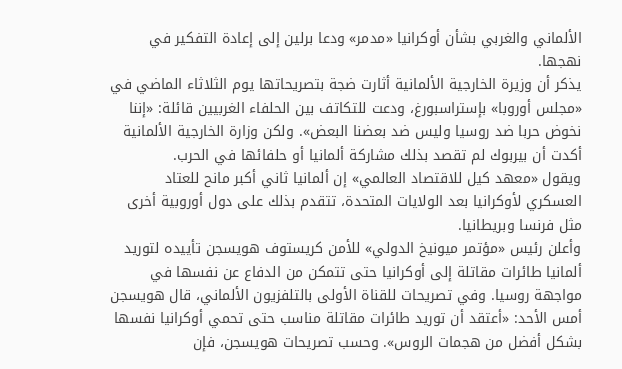الألماني والغربي بشأن أوكرانيا «مدمر» ودعا برلين إلى إعادة التفكير في نهجها.
يذكر أن وزيرة الخارجية الألمانية أثارت ضجة بتصريحاتها يوم الثلاثاء الماضي في «مجلس أوروبا» بإستراسبورغ، ودعت للتكاتف بين الحلفاء الغربيين قائلة: «إننا نخوض حربا ضد روسيا وليس ضد بعضنا البعض». ولكن وزارة الخارجية الألمانية أكدت أن بيربوك لم تقصد بذلك مشاركة ألمانيا أو حلفائها في الحرب.
ويقول «معهد كيل للاقتصاد العالمي» إن ألمانيا ثاني أكبر مانح للعتاد العسكري لأوكرانيا بعد الولايات المتحدة، تتقدم بذلك على دول أوروبية أخرى مثل فرنسا وبريطانيا.
وأعلن رئيس «مؤتمر ميونيخ الدولي» للأمن كريستوف هويسجن تأييده لتوريد ألمانيا طائرات مقاتلة إلى أوكرانيا حتى تتمكن من الدفاع عن نفسها في مواجهة روسيا. وفي تصريحات للقناة الأولى بالتلفزيون الألماني، قال هويسجن أمس الأحد: «أعتقد أن توريد طائرات مقاتلة مناسب حتى تحمي أوكرانيا نفسها بشكل أفضل من هجمات الروس». وحسب تصريحات هويسجن، فإن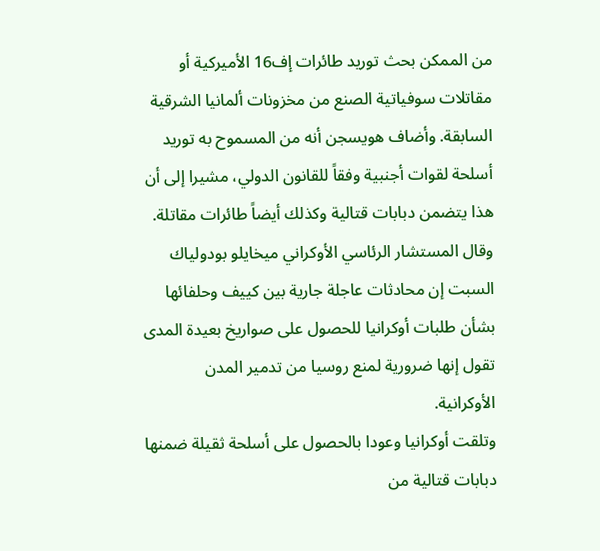من الممكن بحث توريد طائرات إف16 الأميركية أو مقاتلات سوفياتية الصنع من مخزونات ألمانيا الشرقية السابقة. وأضاف هويسجن أنه من المسموح به توريد أسلحة لقوات أجنبية وفقاً للقانون الدولي، مشيرا إلى أن هذا يتضمن دبابات قتالية وكذلك أيضاً طائرات مقاتلة.
وقال المستشار الرئاسي الأوكراني ميخايلو بودولياك السبت إن محادثات عاجلة جارية بين كييف وحلفائها بشأن طلبات أوكرانيا للحصول على صواريخ بعيدة المدى تقول إنها ضرورية لمنع روسيا من تدمير المدن الأوكرانية.
وتلقت أوكرانيا وعودا بالحصول على أسلحة ثقيلة ضمنها دبابات قتالية من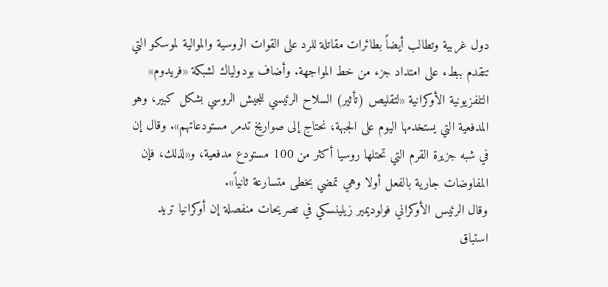دول غربية وتطالب أيضاً بطائرات مقاتلة للرد على القوات الروسية والموالية لموسكو التي تتقدم ببطء على امتداد جزء من خط المواجهة. وأضاف بودولياك لشبكة «فريدوم» التلفزيونية الأوكرانية «لتقليص (تأثير) السلاح الرئيسي للجيش الروسي بشكل كبير، وهو المدفعية التي يستخدمها اليوم على الجبهة، نحتاج إلى صواريخ تدمر مستودعاتهم». وقال إن في شبه جزيرة القرم التي تحتلها روسيا أكثر من 100 مستودع مدفعية، و«لذلك، فإن المفاوضات جارية بالفعل أولا وهي تمضي بخطى متسارعة ثانياً».
وقال الرئيس الأوكراني فولوديمير زيلينسكي في تصريحات منفصلة إن أوكرانيا تريد استباق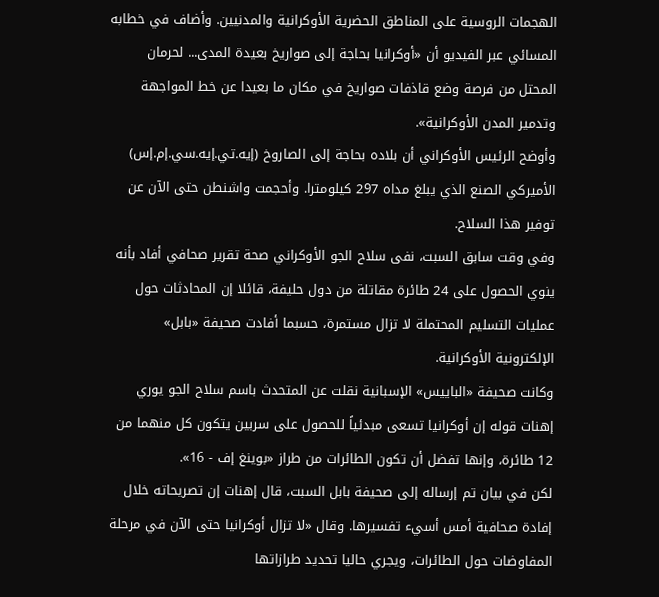الهجمات الروسية على المناطق الحضرية الأوكرانية والمدنيين. وأضاف في خطابه المسائي عبر الفيديو أن «أوكرانيا بحاجة إلى صواريخ بعيدة المدى... لحرمان المحتل من فرصة وضع قاذفات صواريخ في مكان ما بعيدا عن خط المواجهة وتدمير المدن الأوكرانية».
وأوضح الرئيس الأوكراني أن بلاده بحاجة إلى الصاروخ (إيه.تي.إيه.سي.إم.إس) الأميركي الصنع الذي يبلغ مداه 297 كيلومترا. وأحجمت واشنطن حتى الآن عن توفير هذا السلاح.
وفي وقت سابق السبت، نفى سلاح الجو الأوكراني صحة تقرير صحافي أفاد بأنه ينوي الحصول على 24 طائرة مقاتلة من دول حليفة، قائلا إن المحادثات حول عمليات التسليم المحتملة لا تزال مستمرة، حسبما أفادت صحيفة «بابل» الإلكترونية الأوكرانية.
وكانت صحيفة «الباييس» الإسبانية نقلت عن المتحدث باسم سلاح الجو يوري إهنات قوله إن أوكرانيا تسعى مبدئياً للحصول على سربين يتكون كل منهما من 12 طائرة، وإنها تفضل أن تكون الطائرات من طراز «بوينغ إف - 16».
لكن في بيان تم إرساله إلى صحيفة بابل السبت، قال إهنات إن تصريحاته خلال إفادة صحافية أمس أسيء تفسيرها. وقال «لا تزال أوكرانيا حتى الآن في مرحلة المفاوضات حول الطائرات، ويجري حاليا تحديد طرازاتها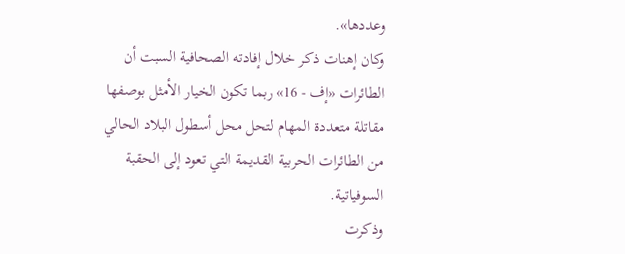وعددها».
وكان إهنات ذكر خلال إفادته الصحافية السبت أن الطائرات «إف - 16» ربما تكون الخيار الأمثل بوصفها مقاتلة متعددة المهام لتحل محل أسطول البلاد الحالي من الطائرات الحربية القديمة التي تعود إلى الحقبة السوفياتية.
وذكرت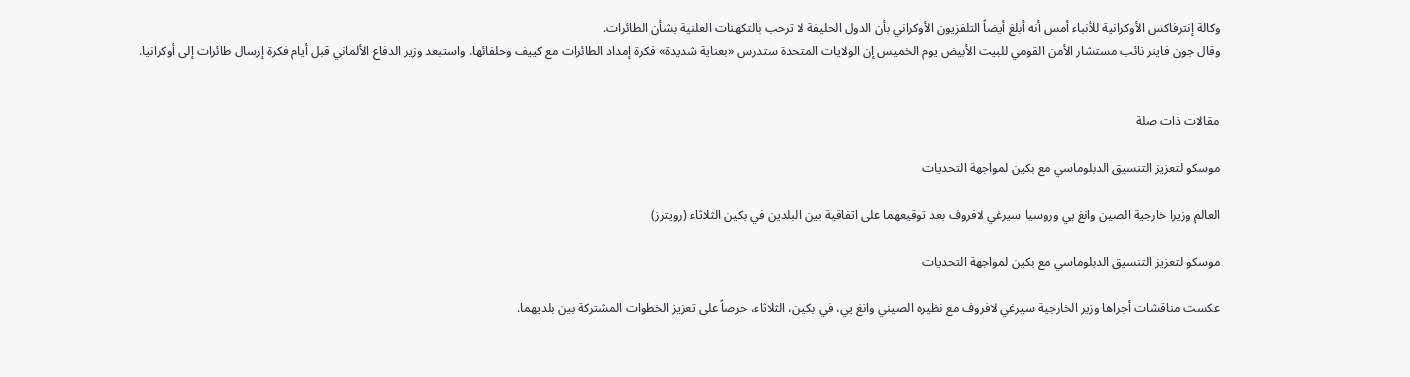وكالة إنترفاكس الأوكرانية للأنباء أمس أنه أبلغ أيضاً التلفزيون الأوكراني بأن الدول الحليفة لا ترحب بالتكهنات العلنية بشأن الطائرات.
وقال جون فاينر نائب مستشار الأمن القومي للبيت الأبيض يوم الخميس إن الولايات المتحدة ستدرس «بعناية شديدة» فكرة إمداد الطائرات مع كييف وحلفائها. واستبعد وزير الدفاع الألماني قبل أيام فكرة إرسال طائرات إلى أوكرانيا.


مقالات ذات صلة

موسكو لتعزيز التنسيق الدبلوماسي مع بكين لمواجهة التحديات

العالم وزيرا خارجية الصين وانغ يي وروسيا سيرغي لافروف بعد توقيعهما على اتفاقية بين البلدين في بكين الثلاثاء (رويترز)

موسكو لتعزيز التنسيق الدبلوماسي مع بكين لمواجهة التحديات

عكست مناقشات أجراها وزير الخارجية سيرغي لافروف مع نظيره الصيني وانغ يي، في بكين، الثلاثاء، حرصاً على تعزيز الخطوات المشتركة بين بلديهما.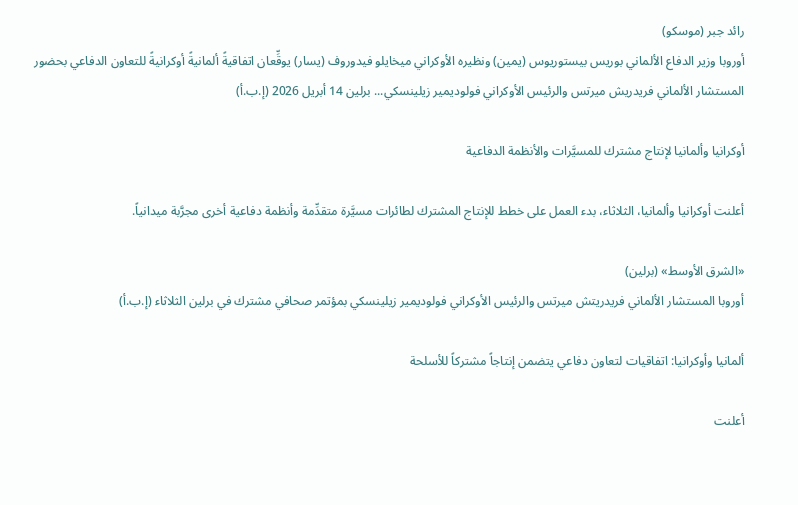رائد جبر (موسكو)
أوروبا وزير الدفاع الألماني بوريس بيستوريوس (يمين) ونظيره الأوكراني ميخايلو فيدوروف (يسار) يوقِّعان اتفاقيةً ألمانيةً أوكرانيةً للتعاون الدفاعي بحضور المستشار الألماني فريدريش ميرتس والرئيس الأوكراني فولوديمير زيلينسكي... برلين 14 أبريل 2026 (إ.ب.أ)

أوكرانيا وألمانيا لإنتاج مشترك للمسيَّرات والأنظمة الدفاعية

أعلنت أوكرانيا وألمانيا، الثلاثاء، بدء العمل على خطط للإنتاج المشترك لطائرات مسيَّرة متقدِّمة وأنظمة دفاعية أخرى مجرَّبة ميدانياً.

«الشرق الأوسط» (برلين)
أوروبا المستشار الألماني فريدريتش ميرتس والرئيس الأوكراني فولوديمير زيلينسكي بمؤتمر صحافي مشترك في برلين الثلاثاء (إ.ب.أ)

ألمانيا وأوكرانيا: اتفاقيات لتعاون دفاعي يتضمن إنتاجاً مشتركاً للأسلحة

أعلنت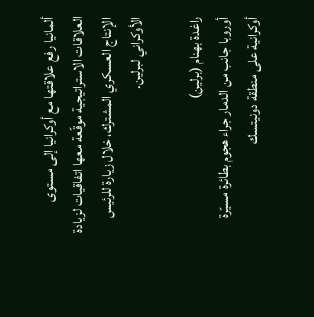ألمانيا رفع علاقتها مع أوكرانيا إلى مستوى العلاقات الاستراتيجية موقّعة معها اتفاقيات لزيادة الإنتاج العسكري المشترك، خلال زيارة للرئيس الأوكراني لبرلين.

راغدة بهنام (برلين)
أوروبا جانب من الدمار جراء هجوم بطائرة مسيّرة أوكرانية على منطقة دونيتسك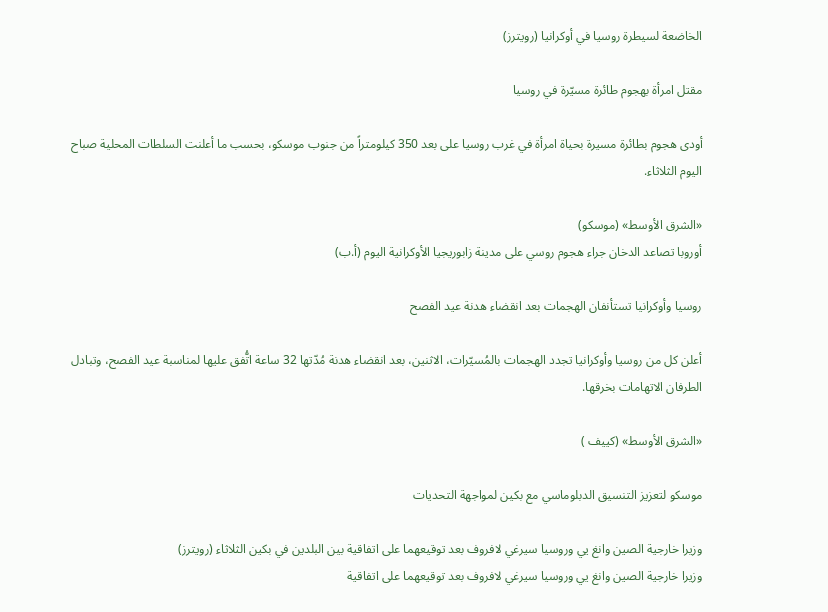الخاضعة لسيطرة روسيا في أوكرانيا (رويترز)

مقتل امرأة بهجوم طائرة مسيّرة في روسيا

أودى هجوم بطائرة مسيرة بحياة امرأة في غرب روسيا على بعد 350 كيلومتراً من جنوب موسكو، بحسب ما أعلنت السلطات المحلية صباح اليوم الثلاثاء.

«الشرق الأوسط» (موسكو)
أوروبا تصاعد الدخان جراء هجوم روسي على مدينة زابوريجيا الأوكرانية اليوم (أ.ب)

روسيا وأوكرانيا تستأنفان الهجمات بعد انقضاء هدنة عيد الفصح

أعلن كل من روسيا وأوكرانيا تجدد الهجمات بالمُسيّرات، الاثنين، بعد انقضاء هدنة مُدّتها 32 ساعة اتُّفق عليها لمناسبة عيد الفصح، وتبادل الطرفان الاتهامات بخرقها.

«الشرق الأوسط» (كييف )

موسكو لتعزيز التنسيق الدبلوماسي مع بكين لمواجهة التحديات

وزيرا خارجية الصين وانغ يي وروسيا سيرغي لافروف بعد توقيعهما على اتفاقية بين البلدين في بكين الثلاثاء (رويترز)
وزيرا خارجية الصين وانغ يي وروسيا سيرغي لافروف بعد توقيعهما على اتفاقية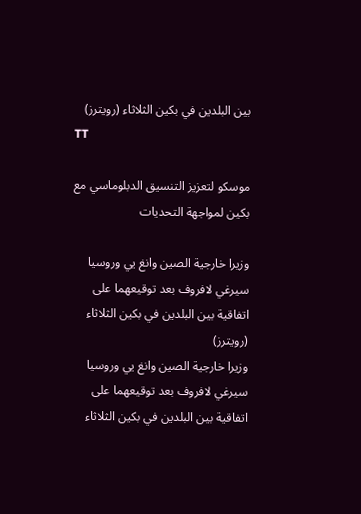بين البلدين في بكين الثلاثاء (رويترز)
TT

موسكو لتعزيز التنسيق الدبلوماسي مع بكين لمواجهة التحديات

وزيرا خارجية الصين وانغ يي وروسيا سيرغي لافروف بعد توقيعهما على اتفاقية بين البلدين في بكين الثلاثاء (رويترز)
وزيرا خارجية الصين وانغ يي وروسيا سيرغي لافروف بعد توقيعهما على اتفاقية بين البلدين في بكين الثلاثاء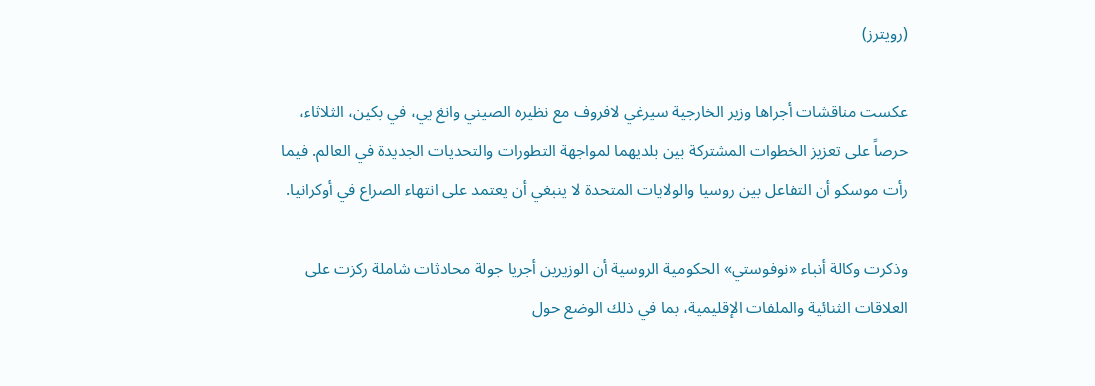(رويترز)

عكست مناقشات أجراها وزير الخارجية سيرغي لافروف مع نظيره الصيني وانغ يي، في بكين، الثلاثاء، حرصاً على تعزيز الخطوات المشتركة بين بلديهما لمواجهة التطورات والتحديات الجديدة في العالم. فيما رأت موسكو أن التفاعل بين روسيا والولايات المتحدة لا ينبغي أن يعتمد على انتهاء الصراع في أوكرانيا.

وذكرت وكالة أنباء «نوفوستي» الحكومية الروسية أن الوزيرين أجريا جولة محادثات شاملة ركزت على العلاقات الثنائية والملفات الإقليمية، بما في ذلك الوضع حول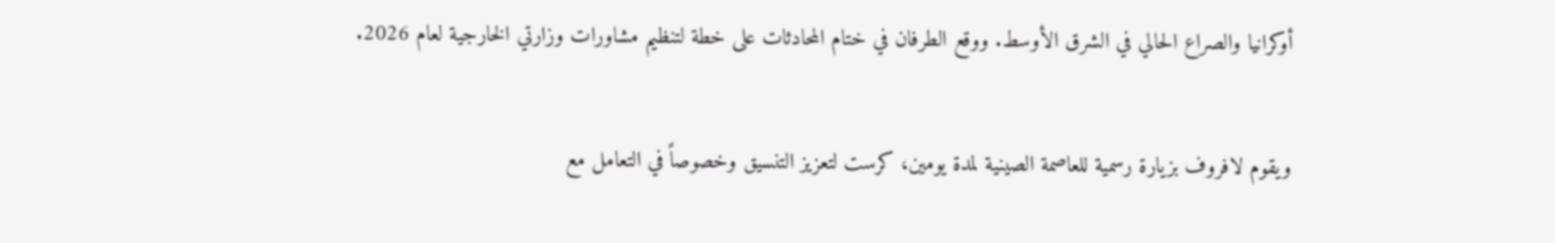أوكرانيا والصراع الحالي في الشرق الأوسط. ووقع الطرفان في ختام المحادثات على خطة لتنظيم مشاورات وزارتي الخارجية لعام 2026.

ويقوم لافروف بزيارة رسمية للعاصمة الصينية لمدة يومين، كرست لتعزيز التنسيق وخصوصاً في التعامل مع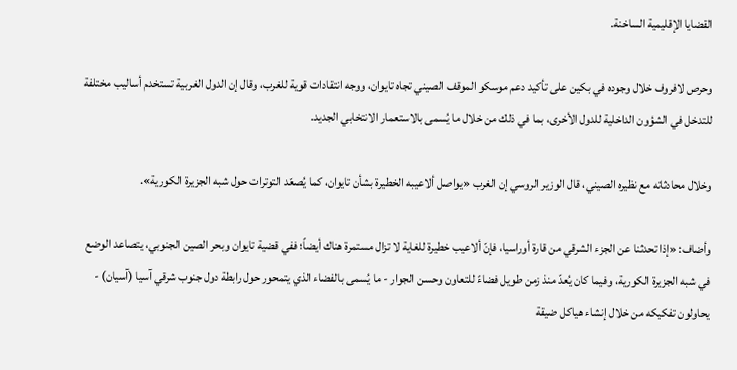القضايا الإقليمية الساخنة.

وحرص لافروف خلال وجوده في بكين على تأكيد دعم موسكو الموقف الصيني تجاه تايوان، ووجه انتقادات قوية للغرب، وقال إن الدول الغربية تستخدم أساليب مختلفة للتدخل في الشؤون الداخلية للدول الأخرى، بما في ذلك من خلال ما يُسمى بالاستعمار الانتخابي الجديد.

وخلال محادثاته مع نظيره الصيني، قال الوزير الروسي إن الغرب «يواصل ألاعيبه الخطيرة بشأن تايوان، كما يُصعّد التوترات حول شبه الجزيرة الكورية».

وأضاف: «إذا تحدثنا عن الجزء الشرقي من قارة أوراسيا، فإنّ ألاعيب خطيرة للغاية لا تزال مستمرة هناك أيضاً؛ ففي قضية تايوان وبحر الصين الجنوبي، يتصاعد الوضع في شبه الجزيرة الكورية، وفيما كان يُعدّ منذ زمن طويل فضاءً للتعاون وحسن الجوار - ما يُسمى بالفضاء الذي يتمحور حول رابطة دول جنوب شرقي آسيا (آسيان) - يحاولون تفكيكه من خلال إنشاء هياكل ضيقة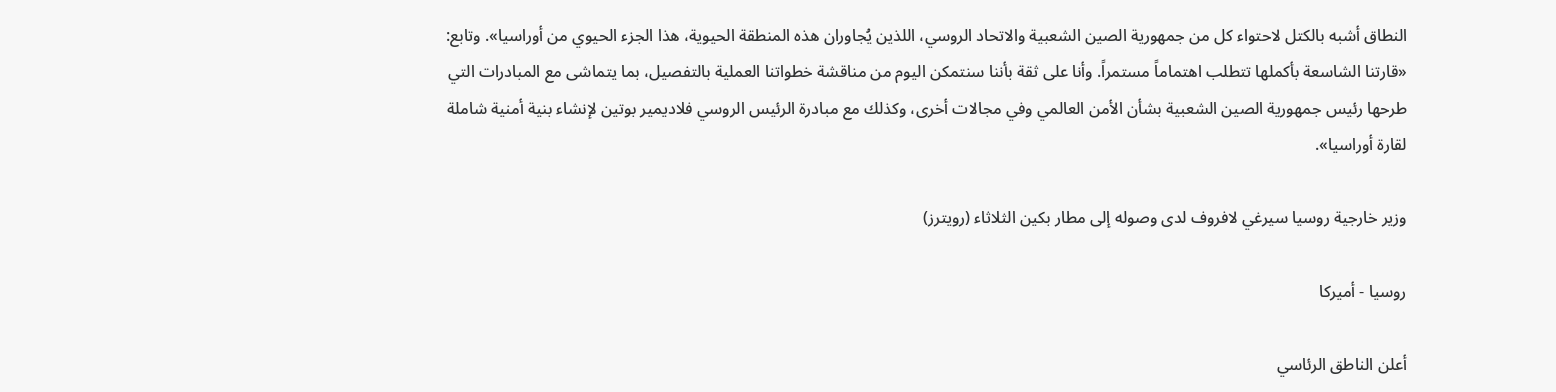النطاق أشبه بالكتل لاحتواء كل من جمهورية الصين الشعبية والاتحاد الروسي، اللذين يُجاوران هذه المنطقة الحيوية، هذا الجزء الحيوي من أوراسيا». وتابع: «قارتنا الشاسعة بأكملها تتطلب اهتماماً مستمراً. وأنا على ثقة بأننا سنتمكن اليوم من مناقشة خطواتنا العملية بالتفصيل، بما يتماشى مع المبادرات التي طرحها رئيس جمهورية الصين الشعبية بشأن الأمن العالمي وفي مجالات أخرى، وكذلك مع مبادرة الرئيس الروسي فلاديمير بوتين لإنشاء بنية أمنية شاملة لقارة أوراسيا».

وزير خارجية روسيا سيرغي لافروف لدى وصوله إلى مطار بكين الثلاثاء (رويترز)

روسيا - أميركا

أعلن الناطق الرئاسي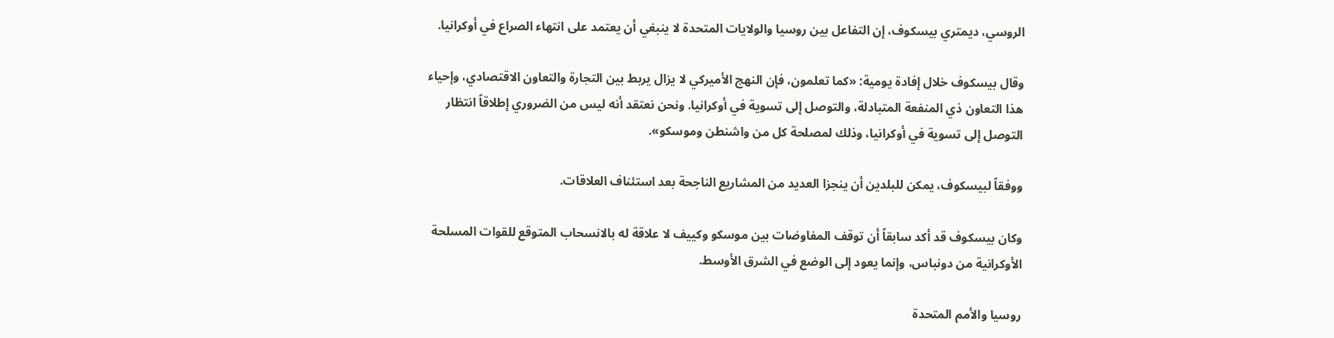الروسي، ديمتري بيسكوف، إن التفاعل بين روسيا والولايات المتحدة لا ينبغي أن يعتمد على انتهاء الصراع في أوكرانيا.

وقال بيسكوف خلال إفادة يومية: «كما تعلمون، فإن النهج الأميركي لا يزال يربط بين التجارة والتعاون الاقتصادي، وإحياء هذا التعاون ذي المنفعة المتبادلة، والتوصل إلى تسوية في أوكرانيا. ونحن نعتقد أنه ليس من الضروري إطلاقاً انتظار التوصل إلى تسوية في أوكرانيا، وذلك لمصلحة كل من واشنطن وموسكو».

ووفقاً لبيسكوف، يمكن للبلدين أن ينجزا العديد من المشاريع الناجحة بعد استئناف العلاقات.

وكان بيسكوف قد أكد سابقاً أن توقف المفاوضات بين موسكو وكييف لا علاقة له بالانسحاب المتوقع للقوات المسلحة الأوكرانية من دونباس، وإنما يعود إلى الوضع في الشرق الأوسط.

روسيا والأمم المتحدة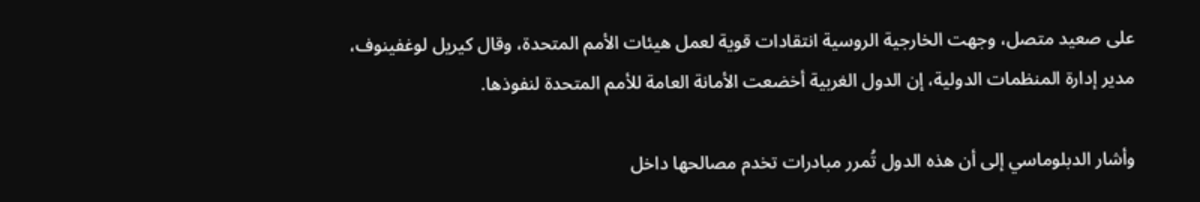على صعيد متصل، وجهت الخارجية الروسية انتقادات قوية لعمل هيئات الأمم المتحدة، وقال كيريل لوغفينوف، مدير إدارة المنظمات الدولية، إن الدول الغربية أخضعت الأمانة العامة للأمم المتحدة لنفوذها.

وأشار الدبلوماسي إلى أن هذه الدول تُمرر مبادرات تخدم مصالحها داخل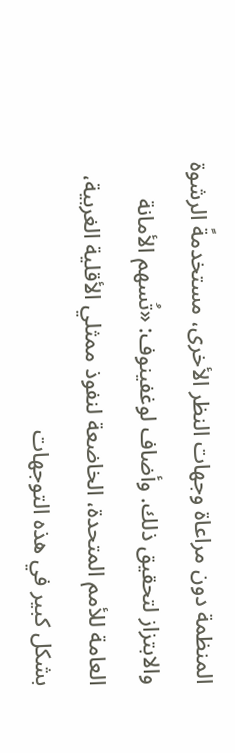المنظمة دون مراعاة وجهات النظر الأخرى، مستخدمةً الرشوة والابتزاز لتحقيق ذلك. وأضاف لوغفينوف: «تُسهم الأمانة العامة للأمم المتحدة، الخاضعة لنفوذ ممثلي الأقلية الغربية، بشكل كبير في هذه التوجهات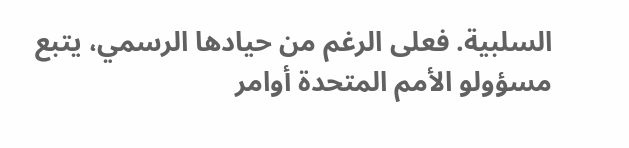السلبية. فعلى الرغم من حيادها الرسمي، يتبع مسؤولو الأمم المتحدة أوامر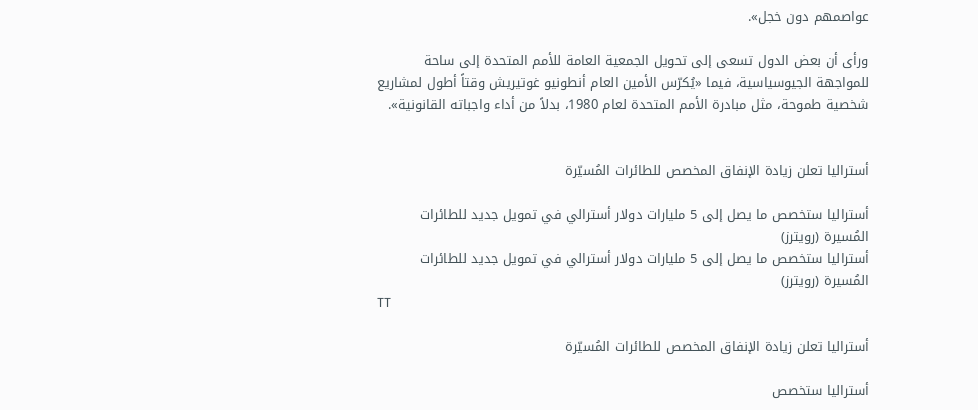عواصمهم دون خجل».

ورأى أن بعض الدول تسعى إلى تحويل الجمعية العامة للأمم المتحدة إلى ساحة للمواجهة الجيوسياسية، فيما «يُكرّس الأمين العام أنطونيو غوتيريش وقتاً أطول لمشاريع شخصية طموحة، مثل مبادرة الأمم المتحدة لعام 1980، بدلاً من أداء واجباته القانونية».


أستراليا تعلن زيادة الإنفاق المخصص للطائرات المُسيّرة

أستراليا ستخصص ما يصل إلى 5 مليارات دولار أسترالي في تمويل جديد للطائرات المُسيرة (رويترز)
أستراليا ستخصص ما يصل إلى 5 مليارات دولار أسترالي في تمويل جديد للطائرات المُسيرة (رويترز)
TT

أستراليا تعلن زيادة الإنفاق المخصص للطائرات المُسيّرة

أستراليا ستخصص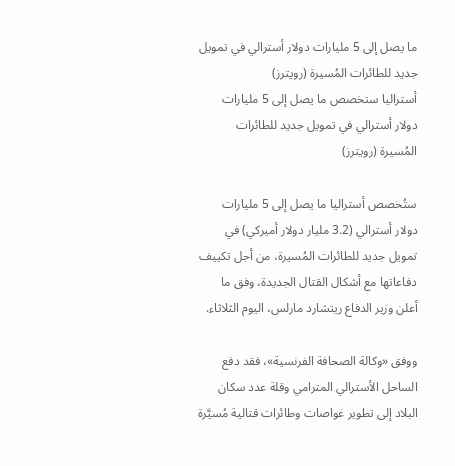ما يصل إلى 5 مليارات دولار أسترالي في تمويل جديد للطائرات المُسيرة (رويترز)
أستراليا ستخصص ما يصل إلى 5 مليارات دولار أسترالي في تمويل جديد للطائرات المُسيرة (رويترز)

ستُخصص أستراليا ما يصل إلى 5 مليارات دولار أسترالي (3.2 مليار دولار أميركي) في تمويل جديد للطائرات المُسيرة، من أجل تكييف دفاعاتها مع أشكال القتال الجديدة، وفق ما أعلن وزير الدفاع ريتشارد مارلس، اليوم الثلاثاء.

ووفق «وكالة الصحافة الفرنسية»، فقد دفع الساحل الأسترالي المترامي وقلة عدد سكان البلاد إلى تطوير غواصات وطائرات قتالية مُسيَّرة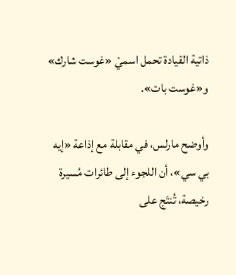ذاتية القيادة تحمل اسميْ «غوست شارك» و«غوست بات».

وأوضح مارلس، في مقابلة مع إذاعة «إيه بي سي»، أن اللجوء إلى طائرات مُسيرة رخيصة، تُنتَج على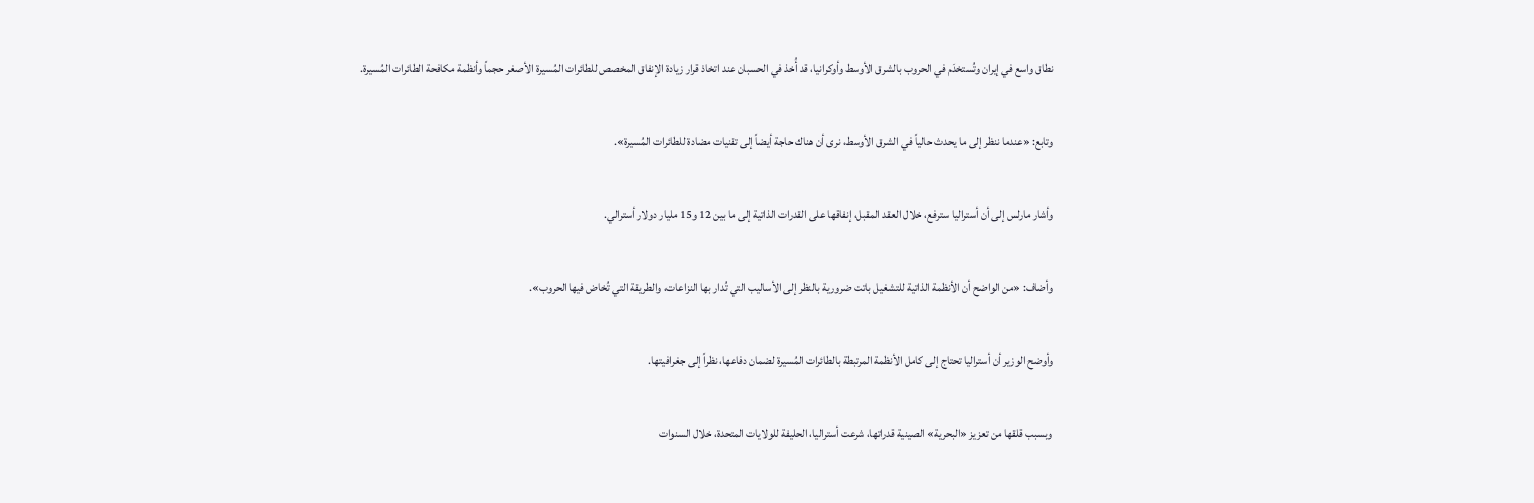نطاق واسع في إيران وتُستخدَم في الحروب بالشرق الأوسط وأوكرانيا، قد أُخذ في الحسبان عند اتخاذ قرار زيادة الإنفاق المخصص للطائرات المُسيرة الأصغر حجماً وأنظمة مكافحة الطائرات المُسيرة.

وتابع: «عندما ننظر إلى ما يحدث حالياً في الشرق الأوسط، نرى أن هناك حاجة أيضاً إلى تقنيات مضادة للطائرات المُسيرة».

وأشار مارلس إلى أن أستراليا سترفع، خلال العقد المقبل، إنفاقها على القدرات الذاتية إلى ما بين 12 و15 مليار دولار أسترالي.

وأضاف: «من الواضح أن الأنظمة الذاتية للتشغيل باتت ضرورية بالنظر إلى الأساليب التي تُدار بها النزاعات، والطريقة التي تُخاض فيها الحروب».

وأوضح الوزير أن أستراليا تحتاج إلى كامل الأنظمة المرتبطة بالطائرات المُسيرة لضمان دفاعها، نظراً إلى جغرافيتها.

وبسبب قلقها من تعزيز «البحرية» الصينية قدراتها، شرعت أستراليا، الحليفة للولايات المتحدة، خلال السنوات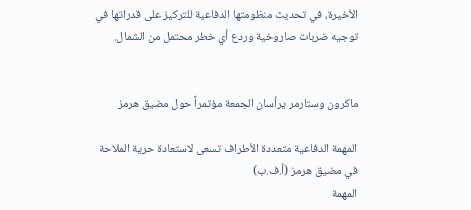الأخيرة، في تحديث منظومتها الدفاعية للتركيز على قدراتها في توجيه ضربات صاروخية وردع أي خطر محتمل من الشمال.


ماكرون وستارمر يرأسان الجمعة مؤتمراً حول مضيق هرمز

المهمة الدفاعية متعددة الأطراف تسعى لاستعادة حرية الملاحة في مضيق هرمز (أ.ف.ب)
المهمة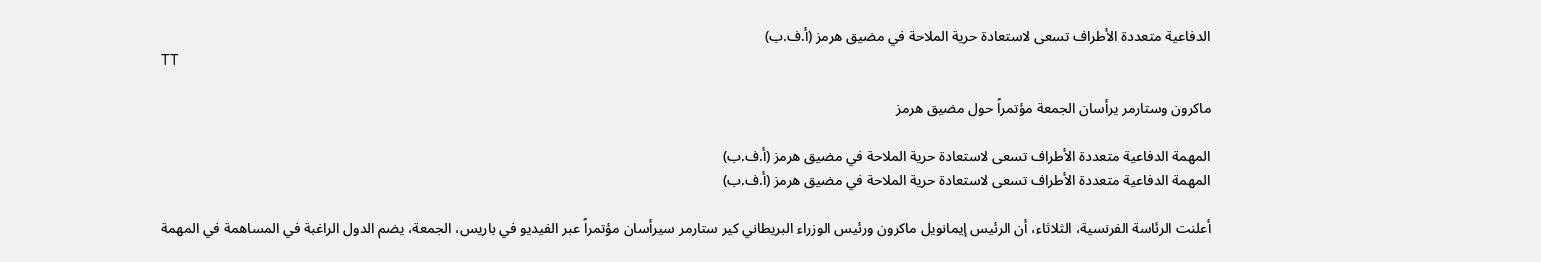الدفاعية متعددة الأطراف تسعى لاستعادة حرية الملاحة في مضيق هرمز (أ.ف.ب)
TT

ماكرون وستارمر يرأسان الجمعة مؤتمراً حول مضيق هرمز

المهمة الدفاعية متعددة الأطراف تسعى لاستعادة حرية الملاحة في مضيق هرمز (أ.ف.ب)
المهمة الدفاعية متعددة الأطراف تسعى لاستعادة حرية الملاحة في مضيق هرمز (أ.ف.ب)

أعلنت الرئاسة الفرنسية، الثلاثاء، أن الرئيس إيمانويل ماكرون ورئيس الوزراء البريطاني كير ستارمر سيرأسان مؤتمراً عبر الفيديو في باريس، الجمعة، يضم الدول الراغبة في المساهمة في المهمة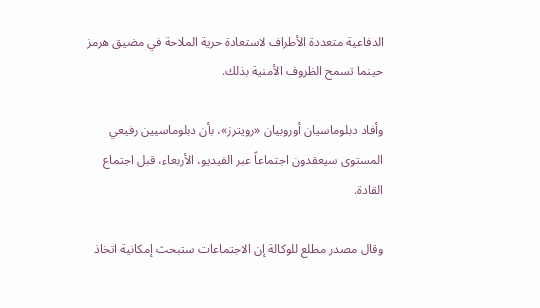الدفاعية متعددة الأطراف لاستعادة حرية الملاحة في مضيق هرمز حينما تسمح الظروف الأمنية بذلك.

وأفاد دبلوماسيان أوروبيان «رويترز»، بأن دبلوماسيين رفيعي المستوى سيعقدون اجتماعاً عبر الفيديو، الأربعاء، قبل اجتماع القادة.

وقال مصدر مطلع للوكالة إن الاجتماعات ستبحث إمكانية اتخاذ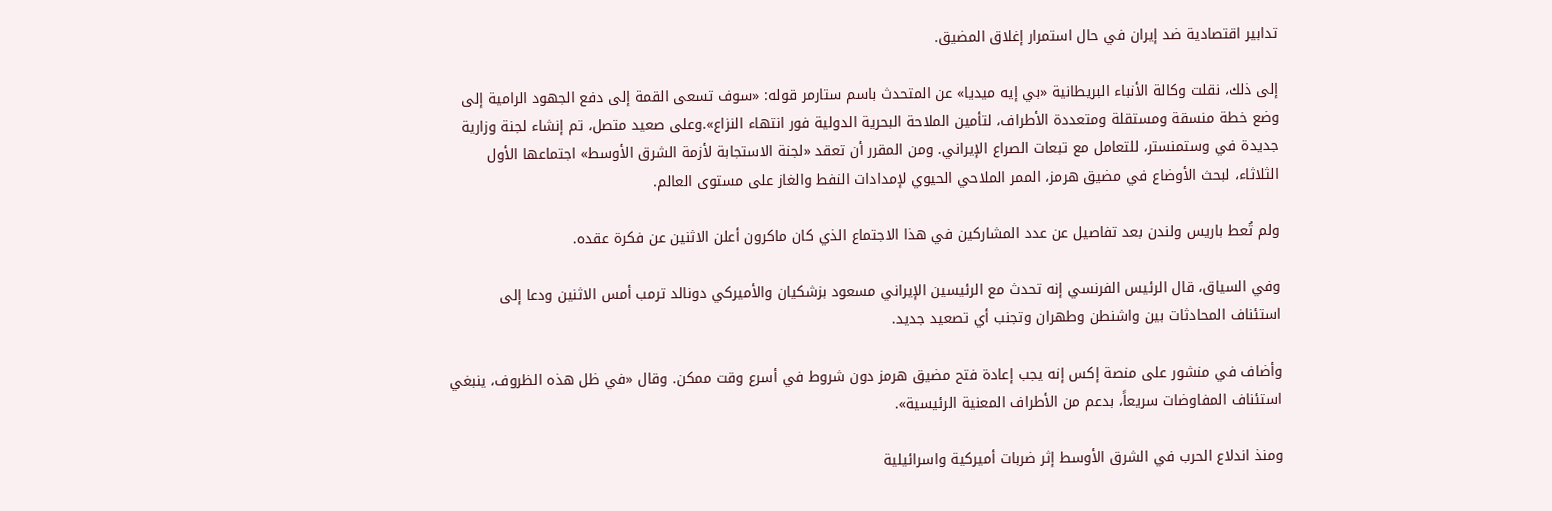تدابير اقتصادية ضد إيران في حال استمرار إغلاق المضيق.

إلى ذلك، نقلت وكالة الأنباء البريطانية «بي إيه ميديا» عن المتحدث باسم ستارمر قوله: «سوف تسعى القمة إلى دفع الجهود الرامية إلى وضع خطة منسقة ومستقلة ومتعددة الأطراف، لتأمين الملاحة البحرية الدولية فور انتهاء النزاع».وعلى صعيد متصل، تم إنشاء لجنة وزارية جديدة في وستمنستر، للتعامل مع تبعات الصراع الإيراني. ومن المقرر أن تعقد «لجنة الاستجابة لأزمة الشرق الأوسط» اجتماعها الأول الثلاثاء، لبحث الأوضاع في مضيق هرمز، الممر الملاحي الحيوي لإمدادات النفط والغاز على مستوى العالم.

ولم تُعط باريس ولندن بعد تفاصيل عن عدد المشاركين في هذا الاجتماع الذي كان ماكرون أعلن الاثنين عن فكرة عقده.

وفي السياق، قال الرئيس الفرنسي إنه تحدث مع الرئيسين ‌الإيراني مسعود ‌بزشكيان والأميركي دونالد ترمب أمس الاثنين ودعا إلى استئناف المحادثات بين واشنطن وطهران وتجنب أي ‌تصعيد جديد.

وأضاف ‌في منشور ‌على ‌منصة إكس إنه يجب إعادة فتح ‌مضيق هرمز دون شروط في أسرع وقت ممكن. وقال «في ظل هذه الظروف، ينبغي استئناف المفاوضات سريعاً، بدعم من الأطراف المعنية الرئيسية».

ومنذ اندلاع الحرب في الشرق الأوسط إثر ضربات أميركية واسرائيلية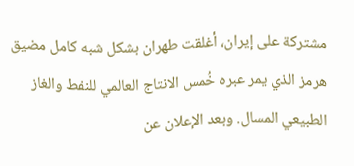مشتركة على إيران، أغلقت طهران بشكل شبه كامل مضيق هرمز الذي يمر عبره خُمس الانتاج العالمي للنفط والغاز الطبيعي المسال. وبعد الإعلان عن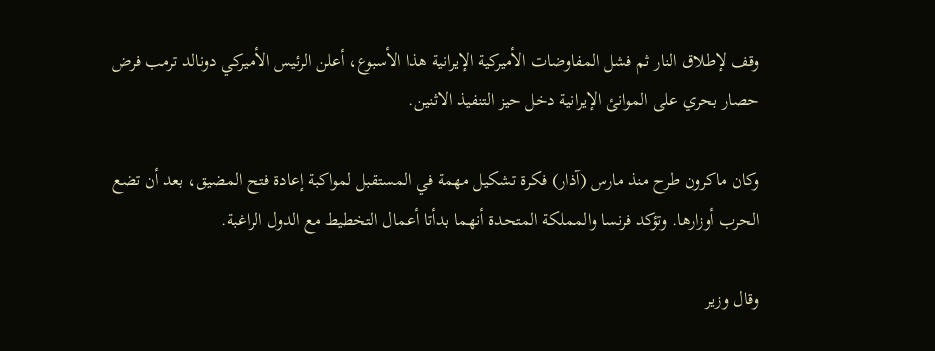وقف لإطلاق النار ثم فشل المفاوضات الأميركية الإيرانية هذا الأسبوع، أعلن الرئيس الأميركي دونالد ترمب فرض حصار بحري على الموانئ الإيرانية دخل حيز التنفيذ الاثنين.

وكان ماكرون طرح منذ مارس (آذار) فكرة تشكيل مهمة في المستقبل لمواكبة إعادة فتح المضيق، بعد أن تضع الحرب أوزارها. وتؤكد فرنسا والمملكة المتحدة أنهما بدأتا أعمال التخطيط مع الدول الراغبة.

وقال وزير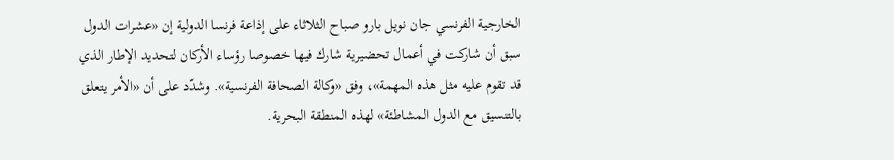الخارجية الفرنسي جان نويل بارو صباح الثلاثاء على إذاعة فرنسا الدولية إن «عشرات الدول سبق أن شاركت في أعمال تحضيرية شارك فيها خصوصا رؤساء الأركان لتحديد الإطار الذي قد تقوم عليه مثل هذه المهمة»، وفق «وكالة الصحافة الفرنسية». وشدّد على أن «الأمر يتعلق بالتنسيق مع الدول المشاطئة» لهذه المنطقة البحرية.